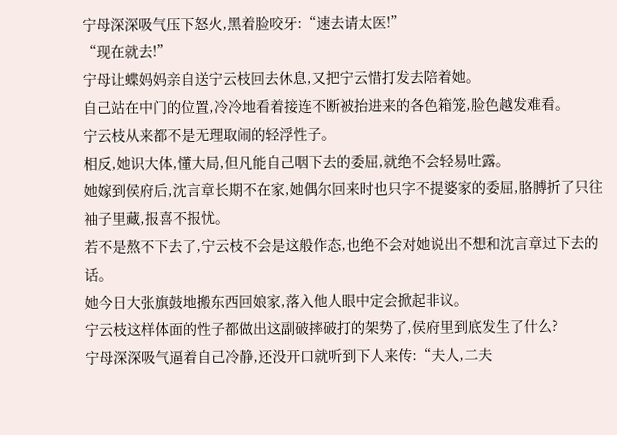宁母深深吸气压下怒火,黑着脸咬牙:“速去请太医!”
“现在就去!”
宁母让蝶妈妈亲自送宁云枝回去休息,又把宁云惜打发去陪着她。
自己站在中门的位置,冷冷地看着接连不断被抬进来的各色箱笼,脸色越发难看。
宁云枝从来都不是无理取闹的轻浮性子。
相反,她识大体,懂大局,但凡能自己咽下去的委屈,就绝不会轻易吐露。
她嫁到侯府后,沈言章长期不在家,她偶尔回来时也只字不提婆家的委屈,胳膊折了只往袖子里藏,报喜不报忧。
若不是熬不下去了,宁云枝不会是这般作态,也绝不会对她说出不想和沈言章过下去的话。
她今日大张旗鼓地搬东西回娘家,落入他人眼中定会掀起非议。
宁云枝这样体面的性子都做出这副破摔破打的架势了,侯府里到底发生了什么?
宁母深深吸气逼着自己冷静,还没开口就听到下人来传:“夫人,二夫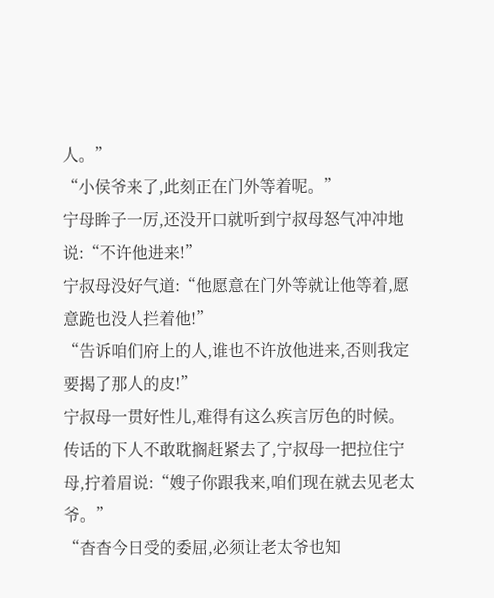人。”
“小侯爷来了,此刻正在门外等着呢。”
宁母眸子一厉,还没开口就听到宁叔母怒气冲冲地说:“不许他进来!”
宁叔母没好气道:“他愿意在门外等就让他等着,愿意跪也没人拦着他!”
“告诉咱们府上的人,谁也不许放他进来,否则我定要揭了那人的皮!”
宁叔母一贯好性儿,难得有这么疾言厉色的时候。
传话的下人不敢耽搁赶紧去了,宁叔母一把拉住宁母,拧着眉说:“嫂子你跟我来,咱们现在就去见老太爷。”
“杳杳今日受的委屈,必须让老太爷也知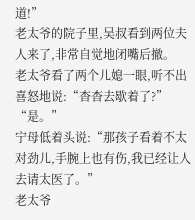道!”
老太爷的院子里,吴叔看到两位夫人来了,非常自觉地闭嘴后撤。
老太爷看了两个儿媳一眼,听不出喜怒地说:“杳杳去歇着了?”
“是。”
宁母低着头说:“那孩子看着不太对劲儿,手腕上也有伤,我已经让人去请太医了。”
老太爷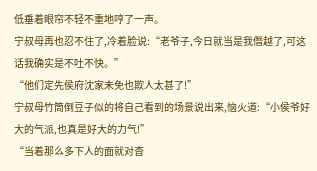低垂着眼帘不轻不重地哼了一声。
宁叔母再也忍不住了,冷着脸说:“老爷子,今日就当是我僭越了,可这话我确实是不吐不快。”
“他们定先侯府沈家未免也欺人太甚了!”
宁叔母竹筒倒豆子似的将自己看到的场景说出来,恼火道:“小侯爷好大的气派,也真是好大的力气!”
“当着那么多下人的面就对杳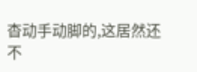杳动手动脚的,这居然还不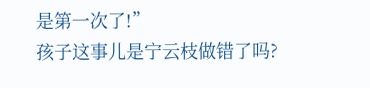是第一次了!”
孩子这事儿是宁云枝做错了吗?